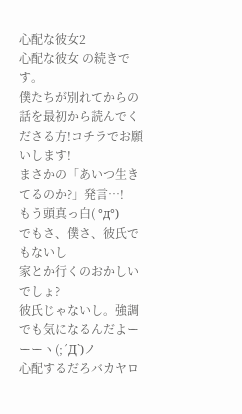心配な彼女2
心配な彼女 の続きです。
僕たちが別れてからの話を最初から読んでくださる方!コチラでお願いします!
まさかの「あいつ生きてるのか?」発言…!
もう頭真っ白( °д°)
でもさ、僕さ、彼氏でもないし
家とか行くのおかしいでしょ?
彼氏じゃないし。強調
でも気になるんだよーーーヽ(;´Д`)ノ
心配するだろバカヤロ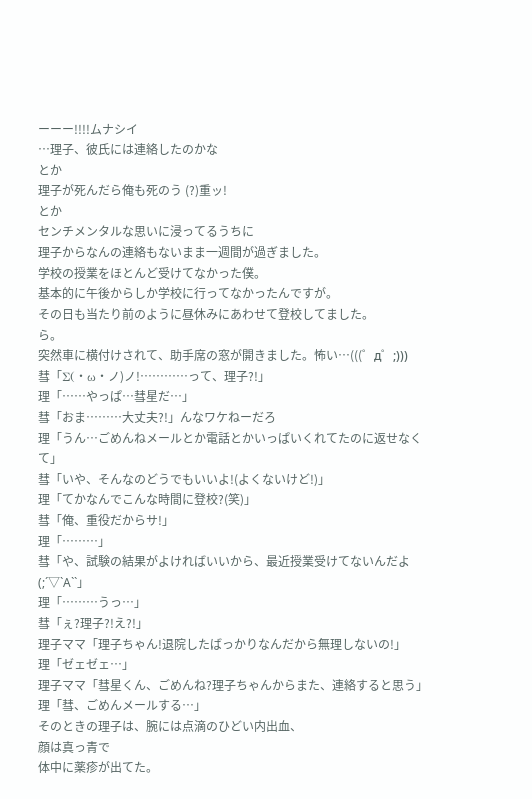ーーー!!!!ムナシイ
…理子、彼氏には連絡したのかな
とか
理子が死んだら俺も死のう (?)重ッ!
とか
センチメンタルな思いに浸ってるうちに
理子からなんの連絡もないまま一週間が過ぎました。
学校の授業をほとんど受けてなかった僕。
基本的に午後からしか学校に行ってなかったんですが。
その日も当たり前のように昼休みにあわせて登校してました。
ら。
突然車に横付けされて、助手席の窓が開きました。怖い…(((゜д゜;)))
彗「Σ(・ω・ノ)ノ!…………って、理子?!」
理「……やっぱ…彗星だ…」
彗「おま………大丈夫?!」んなワケねーだろ
理「うん…ごめんねメールとか電話とかいっぱいくれてたのに返せなくて」
彗「いや、そんなのどうでもいいよ!(よくないけど!)」
理「てかなんでこんな時間に登校?(笑)」
彗「俺、重役だからサ!」
理「………」
彗「や、試験の結果がよければいいから、最近授業受けてないんだよ(;´▽`A``」
理「………うっ…」
彗「ぇ?理子?!え?!」
理子ママ「理子ちゃん!退院したばっかりなんだから無理しないの!」
理「ゼェゼェ…」
理子ママ「彗星くん、ごめんね?理子ちゃんからまた、連絡すると思う」
理「彗、ごめんメールする…」
そのときの理子は、腕には点滴のひどい内出血、
顔は真っ青で
体中に薬疹が出てた。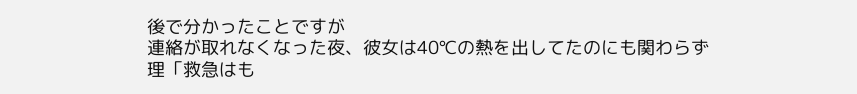後で分かったことですが
連絡が取れなくなった夜、彼女は40℃の熱を出してたのにも関わらず
理「救急はも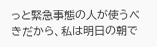っと緊急事態の人が使うべきだから、私は明日の朝で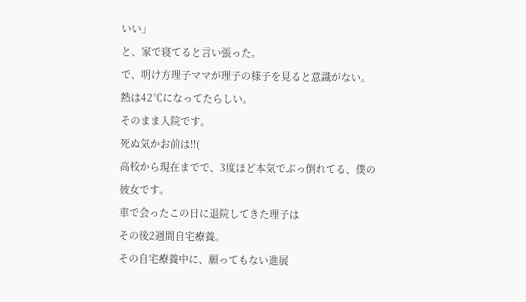いい」
と、家で寝てると言い張った。
で、明け方理子ママが理子の様子を見ると意識がない。
熱は42℃になってたらしい。
そのまま入院です。
死ぬ気かお前は!!(
高校から現在までで、3度ほど本気でぶっ倒れてる、僕の彼女です。
車で会ったこの日に退院してきた理子は
その後2週間自宅療養。
その自宅療養中に、願ってもない進展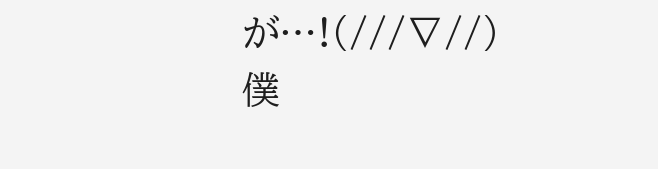が…!(///∇//)
僕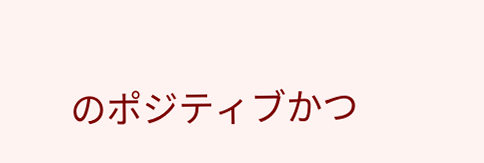のポジティブかつ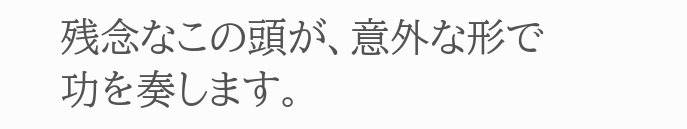残念なこの頭が、意外な形で功を奏します。